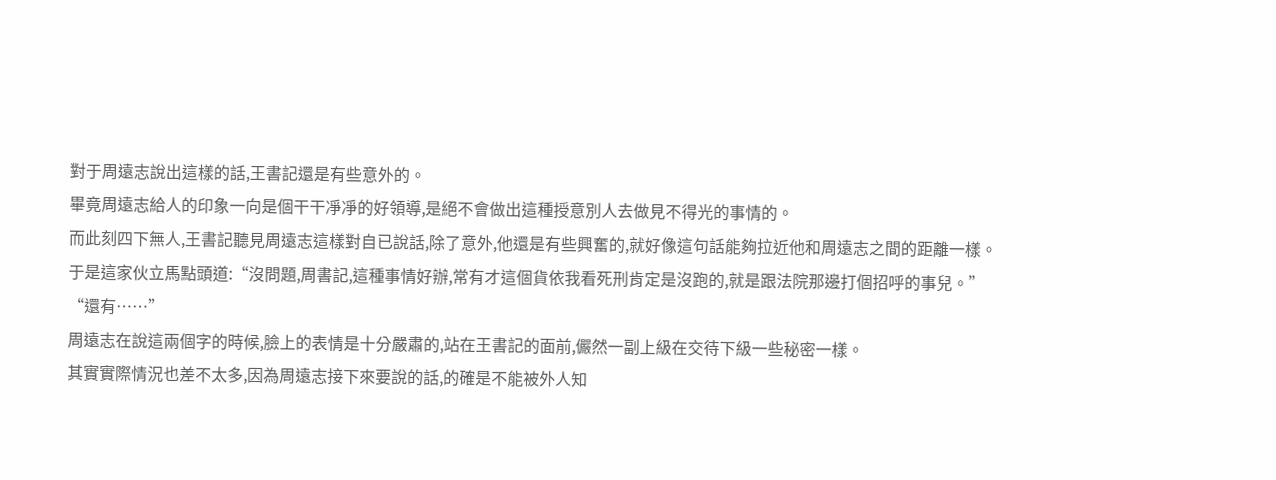對于周遠志說出這樣的話,王書記還是有些意外的。
畢竟周遠志給人的印象一向是個干干凈凈的好領導,是絕不會做出這種授意別人去做見不得光的事情的。
而此刻四下無人,王書記聽見周遠志這樣對自已說話,除了意外,他還是有些興奮的,就好像這句話能夠拉近他和周遠志之間的距離一樣。
于是這家伙立馬點頭道:“沒問題,周書記,這種事情好辦,常有才這個貨依我看死刑肯定是沒跑的,就是跟法院那邊打個招呼的事兒。”
“還有……”
周遠志在說這兩個字的時候,臉上的表情是十分嚴肅的,站在王書記的面前,儼然一副上級在交待下級一些秘密一樣。
其實實際情況也差不太多,因為周遠志接下來要說的話,的確是不能被外人知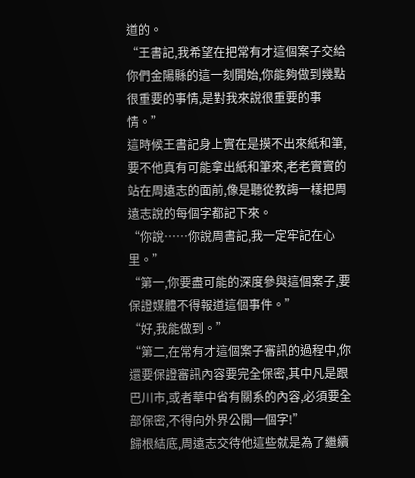道的。
“王書記,我希望在把常有才這個案子交給你們金陽縣的這一刻開始,你能夠做到幾點很重要的事情,是對我來說很重要的事情。”
這時候王書記身上實在是摸不出來紙和筆,要不他真有可能拿出紙和筆來,老老實實的站在周遠志的面前,像是聽從教誨一樣把周遠志說的每個字都記下來。
“你說……你說周書記,我一定牢記在心里。”
“第一,你要盡可能的深度參與這個案子,要保證媒體不得報道這個事件。”
“好,我能做到。”
“第二,在常有才這個案子審訊的過程中,你還要保證審訊內容要完全保密,其中凡是跟巴川市,或者華中省有關系的內容,必須要全部保密,不得向外界公開一個字!”
歸根結底,周遠志交待他這些就是為了繼續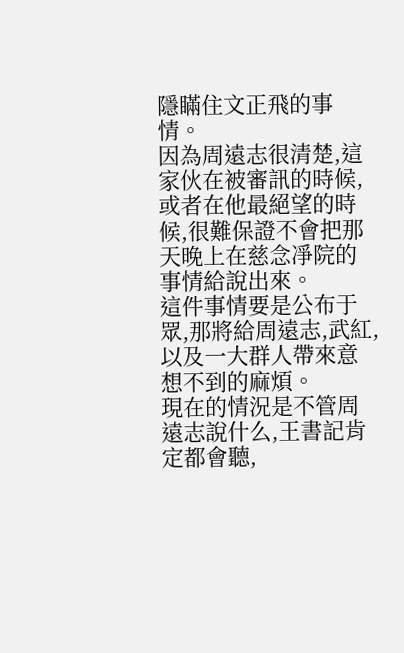隱瞞住文正飛的事情。
因為周遠志很清楚,這家伙在被審訊的時候,或者在他最絕望的時候,很難保證不會把那天晚上在慈念凈院的事情給說出來。
這件事情要是公布于眾,那將給周遠志,武紅,以及一大群人帶來意想不到的麻煩。
現在的情況是不管周遠志說什么,王書記肯定都會聽,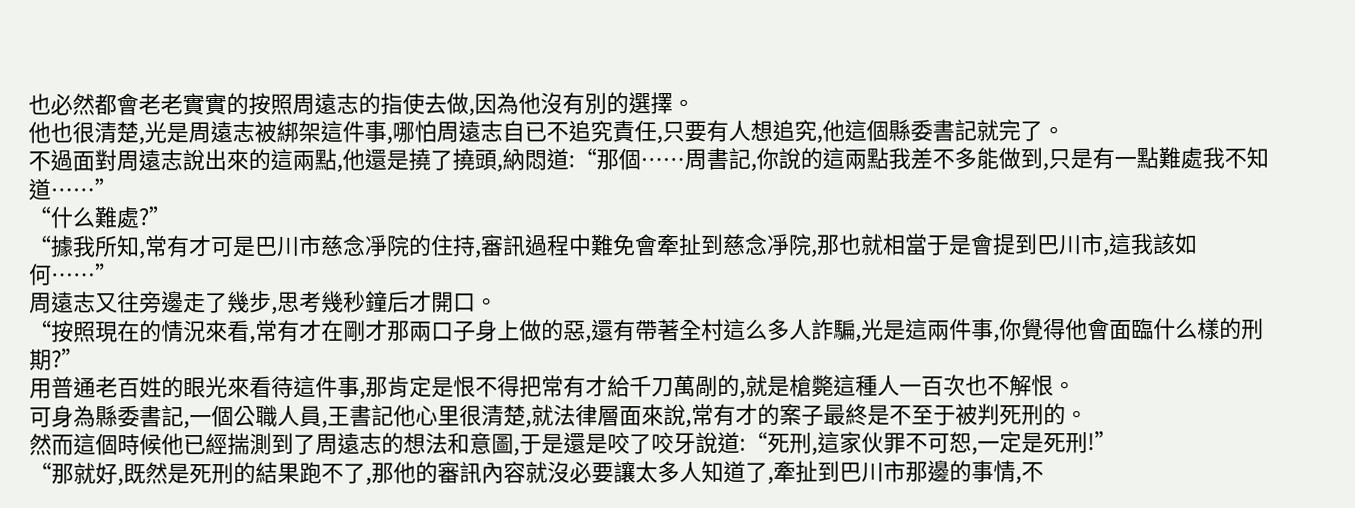也必然都會老老實實的按照周遠志的指使去做,因為他沒有別的選擇。
他也很清楚,光是周遠志被綁架這件事,哪怕周遠志自已不追究責任,只要有人想追究,他這個縣委書記就完了。
不過面對周遠志說出來的這兩點,他還是撓了撓頭,納悶道:“那個……周書記,你說的這兩點我差不多能做到,只是有一點難處我不知道……”
“什么難處?”
“據我所知,常有才可是巴川市慈念凈院的住持,審訊過程中難免會牽扯到慈念凈院,那也就相當于是會提到巴川市,這我該如何……”
周遠志又往旁邊走了幾步,思考幾秒鐘后才開口。
“按照現在的情況來看,常有才在剛才那兩口子身上做的惡,還有帶著全村這么多人詐騙,光是這兩件事,你覺得他會面臨什么樣的刑期?”
用普通老百姓的眼光來看待這件事,那肯定是恨不得把常有才給千刀萬剮的,就是槍斃這種人一百次也不解恨。
可身為縣委書記,一個公職人員,王書記他心里很清楚,就法律層面來說,常有才的案子最終是不至于被判死刑的。
然而這個時候他已經揣測到了周遠志的想法和意圖,于是還是咬了咬牙說道:“死刑,這家伙罪不可恕,一定是死刑!”
“那就好,既然是死刑的結果跑不了,那他的審訊內容就沒必要讓太多人知道了,牽扯到巴川市那邊的事情,不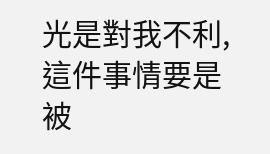光是對我不利,這件事情要是被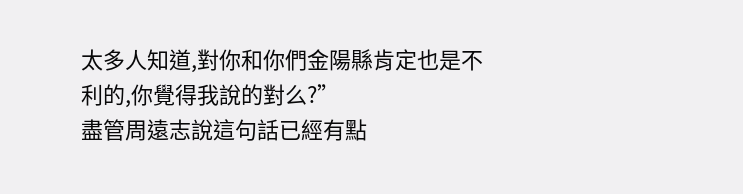太多人知道,對你和你們金陽縣肯定也是不利的,你覺得我說的對么?”
盡管周遠志說這句話已經有點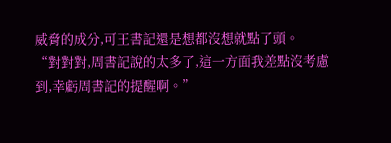威脅的成分,可王書記還是想都沒想就點了頭。
“對對對,周書記說的太多了,這一方面我差點沒考慮到,幸虧周書記的提醒啊。”